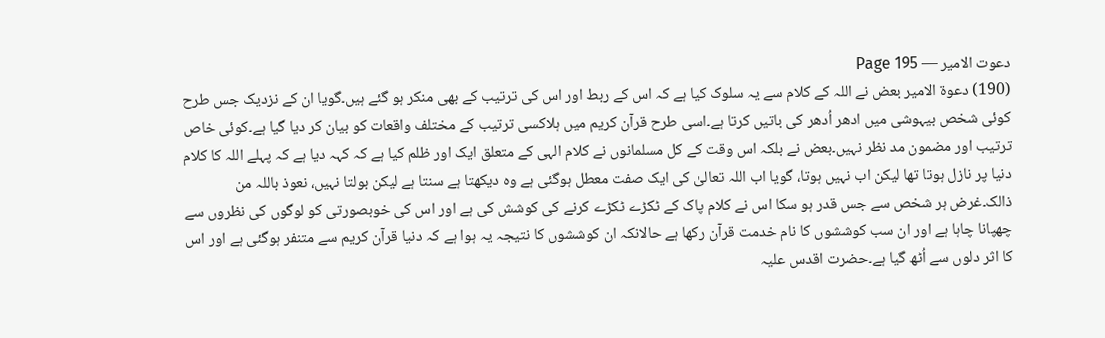دعوت الامیر — Page 195
(190) دعوة الامير بعض نے اللہ کے کلام سے یہ سلوک کیا ہے کہ اس کے ربط اور اس کی ترتیب کے بھی منکر ہو گئے ہیں۔گویا ان کے نزدیک جس طرح کوئی شخص بیہوشی میں ادھر اُدھر کی باتیں کرتا ہے۔اسی طرح قرآن کریم میں ہلاکسی ترتیب کے مختلف واقعات کو بیان کر دیا گیا ہے۔کوئی خاص ترتیب اور مضمون مد نظر نہیں۔بعض نے بلکہ اس وقت کے کل مسلمانوں نے کلام الہی کے متعلق ایک اور ظلم کیا ہے کہ کہہ دیا ہے کہ پہلے اللہ کا کلام دنیا پر نازل ہوتا تھا لیکن اب نہیں ہوتا، گویا اب اللہ تعالیٰ کی ایک صفت معطل ہوگئی ہے وہ دیکھتا ہے سنتا ہے لیکن بولتا نہیں، نعوذ باللہ من ذالک۔غرض ہر شخص سے جس قدر ہو سکا اس نے کلام پاک کے ٹکڑے ٹکڑے کرنے کی کوشش کی ہے اور اس کی خوبصورتی کو لوگوں کی نظروں سے چھپانا چاہا ہے اور ان سب کوششوں کا نام خدمت قرآن رکھا ہے حالانکہ ان کوششوں کا نتیجہ یہ ہوا ہے کہ دنیا قرآن کریم سے متنفر ہوگئی ہے اور اس کا اثر دلوں سے اُٹھ گیا ہے۔حضرت اقدس علیہ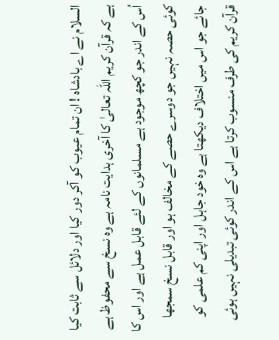السلام نے اے بادشاہ ! ان تمام عیوب کو آکر دور کیا اور دلائل سے ثابت کیا ہے کہ قرآن کریم اللہ تعالیٰ کا آخری ہدایت نامہ ہے وہ نسخ سے محفوظ ہے اُس کے اندر جو کچھ موجود ہے مسلمانوں کے لئے قابل عمل ہے اور اس کا کوئی حصہ نہیں جو دوسرے حصے کے مخالف ہو اور قابل نسخ سمجھا جائے جو اس میں اختلاف دیکھتا ہے وہ خود جاہل اور اپنی کم علمی کو قرآن کریم کی طرف منسوب کرتا ہے اس کے اندر کوئی تبدیلی نہیں ہوئی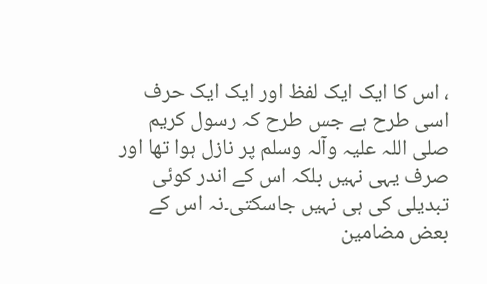، اس کا ایک ایک لفظ اور ایک ایک حرف اسی طرح ہے جس طرح کہ رسول کریم صلی اللہ علیہ وآلہ وسلم پر نازل ہوا تھا اور صرف یہی نہیں بلکہ اس کے اندر کوئی تبدیلی کی ہی نہیں جاسکتی۔نہ اس کے بعض مضامین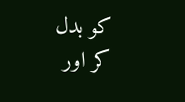کو بدل کر اور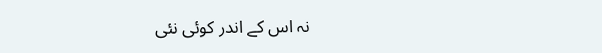نہ اس کے اندر کوئی نئی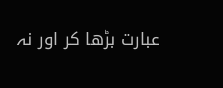عبارت بڑھا کر اور نہ